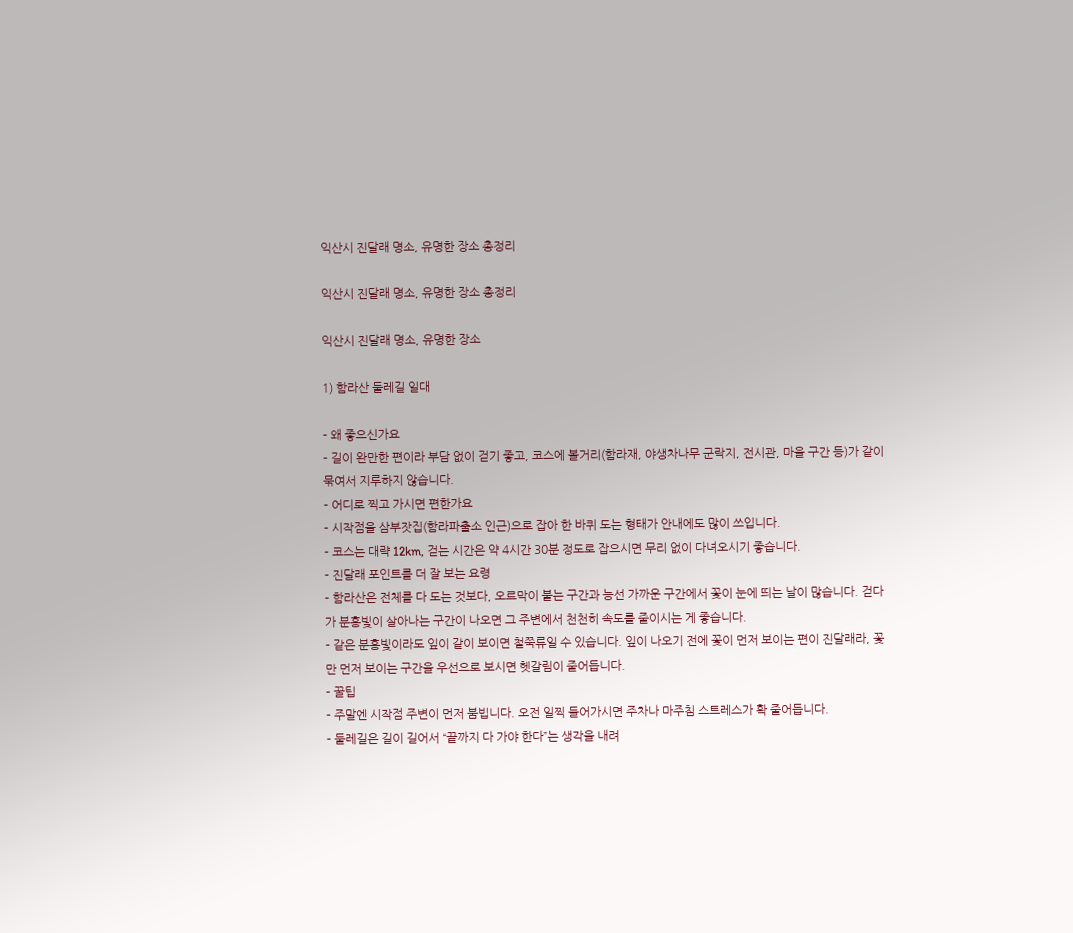익산시 진달래 명소, 유명한 장소 총정리

익산시 진달래 명소, 유명한 장소 총정리

익산시 진달래 명소, 유명한 장소

1) 함라산 둘레길 일대

– 왜 좋으신가요
– 길이 완만한 편이라 부담 없이 걷기 좋고, 코스에 볼거리(함라재, 야생차나무 군락지, 전시관, 마을 구간 등)가 같이 묶여서 지루하지 않습니다.
– 어디로 찍고 가시면 편한가요
– 시작점을 삼부잣집(함라파출소 인근)으로 잡아 한 바퀴 도는 형태가 안내에도 많이 쓰입니다.
– 코스는 대략 12km, 걷는 시간은 약 4시간 30분 정도로 잡으시면 무리 없이 다녀오시기 좋습니다.
– 진달래 포인트를 더 잘 보는 요령
– 함라산은 전체를 다 도는 것보다, 오르막이 붙는 구간과 능선 가까운 구간에서 꽃이 눈에 띄는 날이 많습니다. 걷다가 분홍빛이 살아나는 구간이 나오면 그 주변에서 천천히 속도를 줄이시는 게 좋습니다.
– 같은 분홍빛이라도 잎이 같이 보이면 철쭉류일 수 있습니다. 잎이 나오기 전에 꽃이 먼저 보이는 편이 진달래라, 꽃만 먼저 보이는 구간을 우선으로 보시면 헷갈림이 줄어듭니다.
– 꿀팁
– 주말엔 시작점 주변이 먼저 붐빕니다. 오전 일찍 들어가시면 주차나 마주침 스트레스가 확 줄어듭니다.
– 둘레길은 길이 길어서 “끝까지 다 가야 한다”는 생각을 내려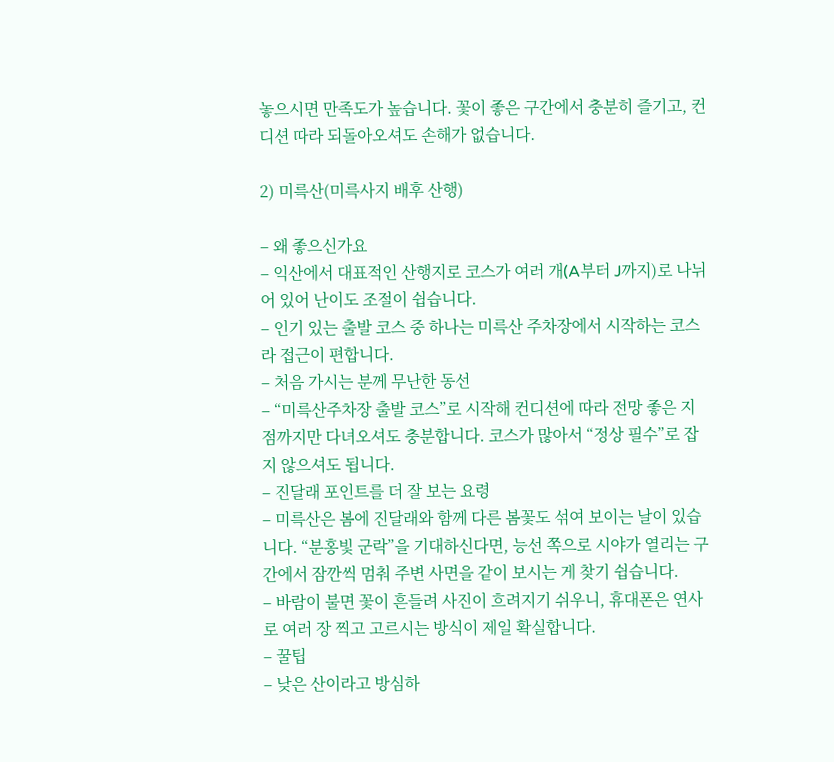놓으시면 만족도가 높습니다. 꽃이 좋은 구간에서 충분히 즐기고, 컨디션 따라 되돌아오셔도 손해가 없습니다.

2) 미륵산(미륵사지 배후 산행)

– 왜 좋으신가요
– 익산에서 대표적인 산행지로 코스가 여러 개(A부터 J까지)로 나뉘어 있어 난이도 조절이 쉽습니다.
– 인기 있는 출발 코스 중 하나는 미륵산 주차장에서 시작하는 코스라 접근이 편합니다.
– 처음 가시는 분께 무난한 동선
– “미륵산주차장 출발 코스”로 시작해 컨디션에 따라 전망 좋은 지점까지만 다녀오셔도 충분합니다. 코스가 많아서 “정상 필수”로 잡지 않으셔도 됩니다.
– 진달래 포인트를 더 잘 보는 요령
– 미륵산은 봄에 진달래와 함께 다른 봄꽃도 섞여 보이는 날이 있습니다. “분홍빛 군락”을 기대하신다면, 능선 쪽으로 시야가 열리는 구간에서 잠깐씩 멈춰 주변 사면을 같이 보시는 게 찾기 쉽습니다.
– 바람이 불면 꽃이 흔들려 사진이 흐려지기 쉬우니, 휴대폰은 연사로 여러 장 찍고 고르시는 방식이 제일 확실합니다.
– 꿀팁
– 낮은 산이라고 방심하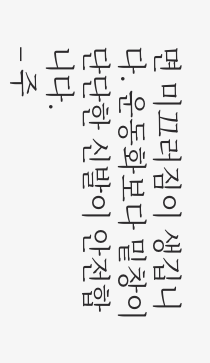면 미끄러짐이 생깁니다. 운동화보다 밑창이 단단한 신발이 안전합니다.
– 주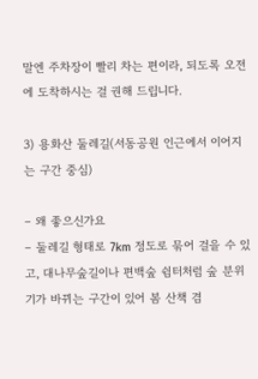말엔 주차장이 빨리 차는 편이라, 되도록 오전에 도착하시는 걸 권해 드립니다.

3) 용화산 둘레길(서동공원 인근에서 이어지는 구간 중심)

– 왜 좋으신가요
– 둘레길 형태로 7km 정도로 묶어 걸을 수 있고, 대나무숲길이나 편백숲 쉼터처럼 숲 분위기가 바뀌는 구간이 있어 봄 산책 겸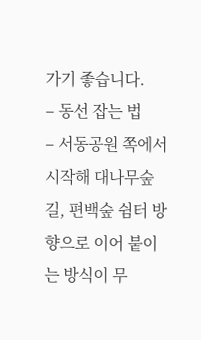가기 좋습니다.
– 동선 잡는 법
– 서동공원 쪽에서 시작해 대나무숲길, 편백숲 쉼터 방향으로 이어 붙이는 방식이 무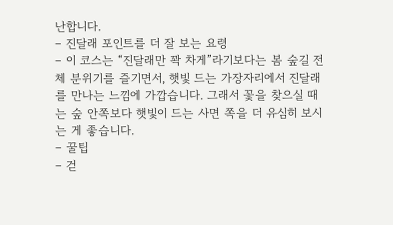난합니다.
– 진달래 포인트를 더 잘 보는 요령
– 이 코스는 “진달래만 꽉 차게”라기보다는 봄 숲길 전체 분위기를 즐기면서, 햇빛 드는 가장자리에서 진달래를 만나는 느낌에 가깝습니다. 그래서 꽃을 찾으실 때는 숲 안쪽보다 햇빛이 드는 사면 쪽을 더 유심히 보시는 게 좋습니다.
– 꿀팁
– 걷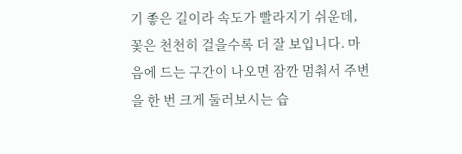기 좋은 길이라 속도가 빨라지기 쉬운데, 꽃은 천천히 걸을수록 더 잘 보입니다. 마음에 드는 구간이 나오면 잠깐 멈춰서 주변을 한 번 크게 둘러보시는 습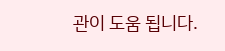관이 도움 됩니다.